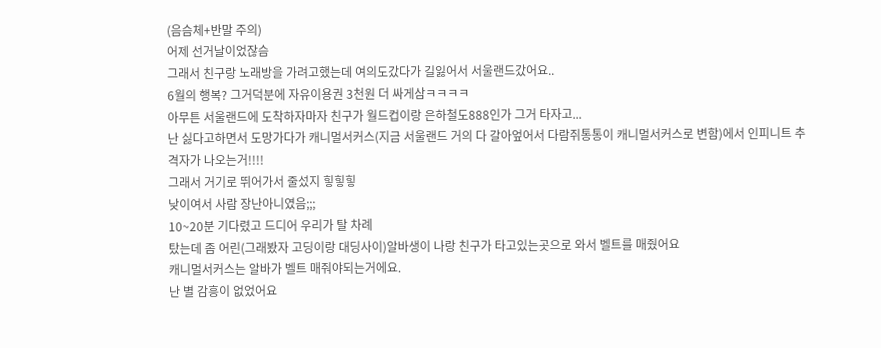(음슴체+반말 주의)
어제 선거날이었잖슴
그래서 친구랑 노래방을 가려고했는데 여의도갔다가 길잃어서 서울랜드갔어요..
6월의 행복? 그거덕분에 자유이용권 3천원 더 싸게삼ㅋㅋㅋㅋ
아무튼 서울랜드에 도착하자마자 친구가 월드컵이랑 은하철도888인가 그거 타자고...
난 싫다고하면서 도망가다가 캐니멀서커스(지금 서울랜드 거의 다 갈아엎어서 다람쥐통통이 캐니멀서커스로 변함)에서 인피니트 추격자가 나오는거!!!!
그래서 거기로 뛰어가서 줄섰지 힣힣힣
낮이여서 사람 장난아니였음;;;
10~20분 기다렸고 드디어 우리가 탈 차례
탔는데 좀 어린(그래봤자 고딩이랑 대딩사이)알바생이 나랑 친구가 타고있는곳으로 와서 벨트를 매줬어요
캐니멀서커스는 알바가 벨트 매줘야되는거에요.
난 별 감흥이 없었어요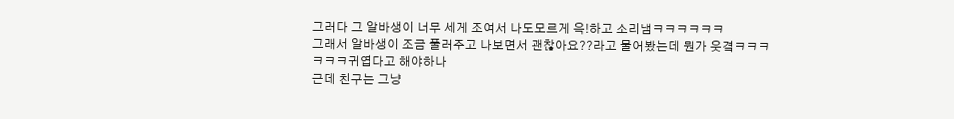그러다 그 알바생이 너무 세게 조여서 나도모르게 윽!하고 소리냄ㅋㅋㅋㅋㅋㅋ
그래서 알바생이 조금 풀러주고 나보면서 괜찮아요??라고 물어봤는데 뭔가 웃곀ㅋㅋㅋㅋㅋㅋ귀엽다고 해야하나
근데 친구는 그냥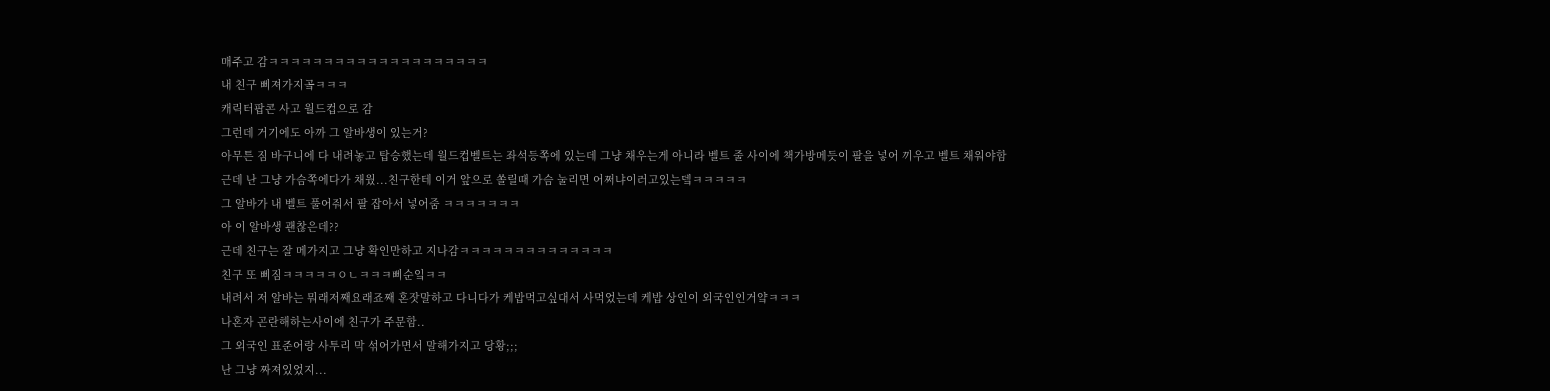매주고 감ㅋㅋㅋㅋㅋㅋㅋㅋㅋㅋㅋㅋㅋㅋㅋㅋㅋㅋㅋㅋ
내 친구 삐져가지곸ㅋㅋㅋ
캐릭터팝콘 사고 월드컵으로 감
그런데 거기에도 아까 그 알바생이 있는거?
아무튼 짐 바구니에 다 내려놓고 탑승했는데 월드컵벨트는 좌석등쪽에 있는데 그냥 채우는게 아니라 벨트 줄 사이에 책가방메듯이 팔을 넣어 끼우고 벨트 채워야함
근데 난 그냥 가슴쪽에다가 채웠...친구한테 이거 앞으로 쏠릴때 가슴 눌리면 어쩌냐이러고있는뎈ㅋㅋㅋㅋㅋ
그 알바가 내 벨트 풀어줘서 팔 잡아서 넣어줌 ㅋㅋㅋㅋㅋㅋㅋ
아 이 알바생 괜찮은데??
근데 친구는 잘 메가지고 그냥 확인만하고 지나감ㅋㅋㅋㅋㅋㅋㅋㅋㅋㅋㅋㅋㅋㅋ
친구 또 삐짐ㅋㅋㅋㅋㅋㅇㄴㅋㅋㅋ삐순잌ㅋㅋ
내려서 저 알바는 뭐래저째요래죠째 혼잣말하고 다니다가 케밥먹고싶대서 사먹었는데 케밥 상인이 외국인인거얔ㅋㅋㅋ
나혼자 곤란해하는사이에 친구가 주문함..
그 외국인 표준어랑 사투리 막 섞어가면서 말해가지고 당황;;;
난 그냥 짜져있었지...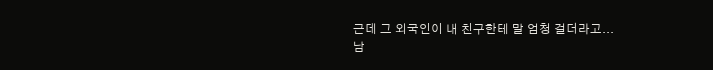근데 그 외국인이 내 친구한테 말 엄청 걸더라고...
남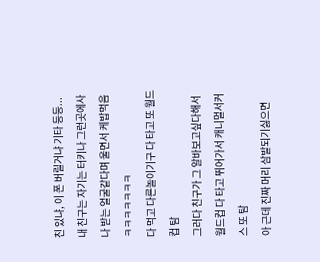친 있냐, 이 폰 버릴거냐 기타 등등...
내 친구는 자기는 터키나 그런곳에사나 받는 얼굴같다며 울면서 케밥먹음ㅋㅋㅋㅋㅋㅋㅋ
다 먹고 다른놀이기구 다 타고 또 월드컵 탐
그러다 친구가 그 알바보고싶다해서 월드컵 다 타고 뛰어가서 캐니멀서커스 또 탐
아 근데 진짜 머리 삼발되기싫으면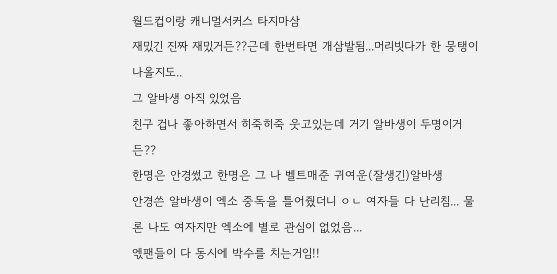월드컵이랑 캐니멀서커스 타지마삼
재밌긴 진짜 재밌거든??근데 한번타면 개삼발됨...머리빗다가 한 뭉탱이 나올지도..
그 알바생 아직 있었음
친구 겁나 좋아하면서 히죽히죽 웃고있는데 거기 알바생이 두명이거든??
한명은 안경썼고 한명은 그 나 벨트매준 귀여운(잘생긴)알바생
안경쓴 알바생이 엑소 중독을 틀어줬더니 ㅇㄴ 여자들 다 난리침... 물론 나도 여자지만 엑소에 별로 관심이 없었음...
엓팬들이 다 동시에 박수를 치는거임!!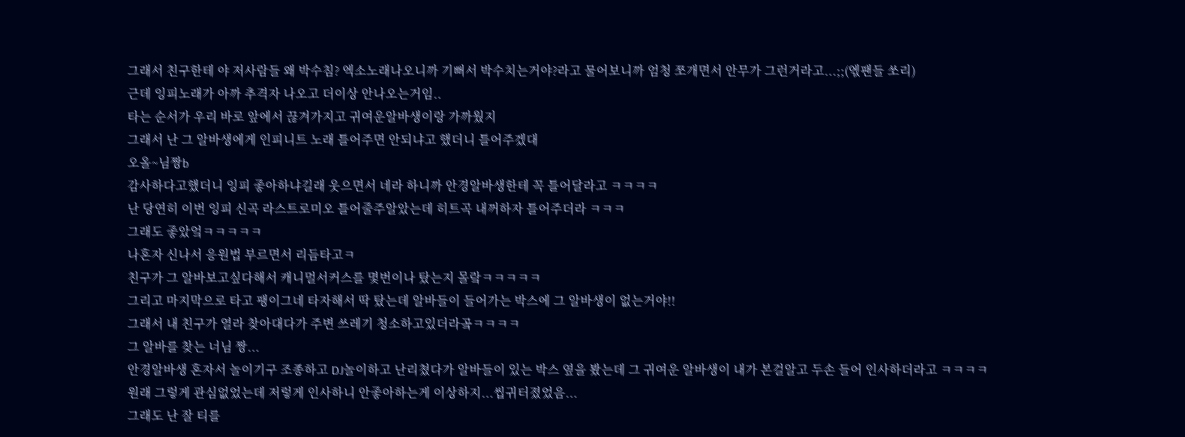그래서 친구한테 야 저사람들 왜 박수침? 엑소노래나오니까 기뻐서 박수치는거야?라고 물어보니까 엄청 쪼개면서 안무가 그런거라고...;;(엓팬들 쏘리)
근데 잉피노래가 아까 추격자 나오고 더이상 안나오는거임..
타는 순서가 우리 바로 앞에서 끊겨가지고 귀여운알바생이랑 가까웠지
그래서 난 그 알바생에게 인피니트 노래 틀어주면 안되냐고 했더니 틀어주겠대
오올~님짱b
감사하다고했더니 잉피 좋아하냐길래 웃으면서 네라 하니까 안경알바생한테 꼭 틀어달라고 ㅋㅋㅋㅋ
난 당연히 이번 잉피 신곡 라스트로미오 틀어줄주알았는데 히트곡 내꺼하자 틀어주더라 ㅋㅋㅋ
그래도 좋았엌ㅋㅋㅋㅋㅋ
나혼자 신나서 응원법 부르면서 리듬타고ㅋ
친구가 그 알바보고싶다해서 캐니멀서커스를 몇번이나 탔는지 몰랔ㅋㅋㅋㅋㅋ
그리고 마지막으로 타고 팽이그네 타자해서 딱 탔는데 알바들이 들어가는 박스에 그 알바생이 없는거야!!
그래서 내 친구가 열라 찾아대다가 주변 쓰레기 청소하고있더라곸ㅋㅋㅋㅋ
그 알바를 찾는 너님 짱...
안경알바생 혼자서 놀이기구 조종하고 DJ놀이하고 난리쳤다가 알바들이 있는 박스 옆을 봤는데 그 귀여운 알바생이 내가 본걸알고 두손 들어 인사하더라고 ㅋㅋㅋㅋ
원래 그렇게 관심없었는데 저렇게 인사하니 안좋아하는게 이상하지...씹귀터졌었음...
그래도 난 잘 티를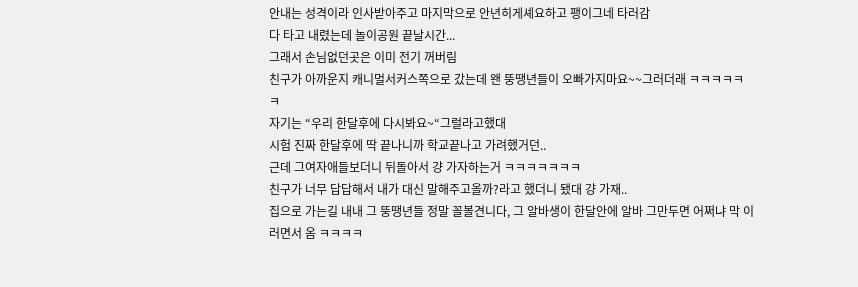안내는 성격이라 인사받아주고 마지막으로 안년히게셰요하고 팽이그네 타러감
다 타고 내렸는데 놀이공원 끝날시간...
그래서 손님없던곳은 이미 전기 꺼버림
친구가 아까운지 캐니멀서커스쪽으로 갔는데 왠 뚱땡년들이 오빠가지마요~~그러더래 ㅋㅋㅋㅋㅋㅋ
자기는 “우리 한달후에 다시봐요~“그럴라고했대
시험 진짜 한달후에 딱 끝나니까 학교끝나고 가려했거던..
근데 그여자애들보더니 뒤돌아서 걍 가자하는거 ㅋㅋㅋㅋㅋㅋㅋ
친구가 너무 답답해서 내가 대신 말해주고올까?라고 했더니 됐대 걍 가재..
집으로 가는길 내내 그 뚱땡년들 정말 꼴볼견니다, 그 알바생이 한달안에 알바 그만두면 어쩌냐 막 이러면서 옴 ㅋㅋㅋㅋ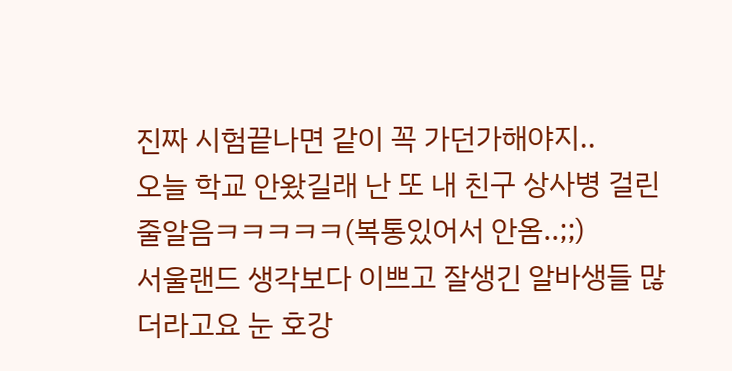진짜 시험끝나면 같이 꼭 가던가해야지..
오늘 학교 안왔길래 난 또 내 친구 상사병 걸린줄알음ㅋㅋㅋㅋㅋ(복통있어서 안옴..;;)
서울랜드 생각보다 이쁘고 잘생긴 알바생들 많더라고요 눈 호강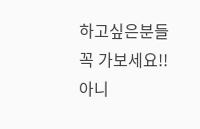하고싶은분들 꼭 가보세요!! 아니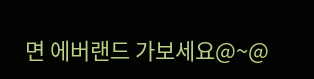면 에버랜드 가보세요@~@